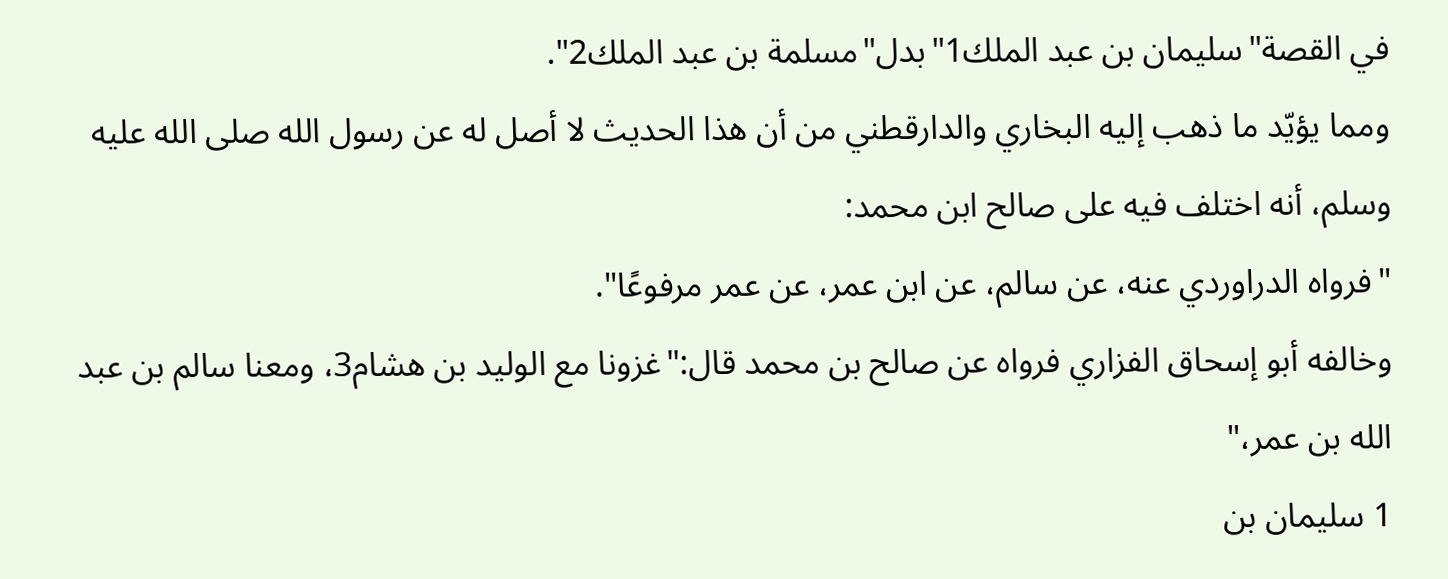في القصة"سليمان بن عبد الملك1"بدل"مسلمة بن عبد الملك2".
ومما يؤيّد ما ذهب إليه البخاري والدارقطني من أن هذا الحديث لا أصل له عن رسول الله صلى الله عليه وسلم، أنه اختلف فيه على صالح ابن محمد:
"فرواه الدراوردي عنه، عن سالم، عن ابن عمر، عن عمر مرفوعًا".
وخالفه أبو إسحاق الفزاري فرواه عن صالح بن محمد قال:"غزونا مع الوليد بن هشام3، ومعنا سالم بن عبد الله بن عمر،"
1 سليمان بن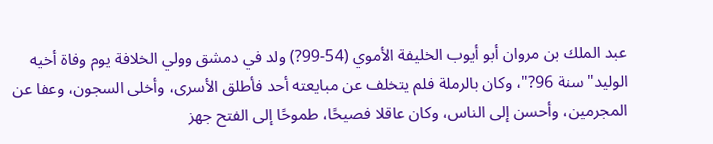عبد الملك بن مروان أبو أيوب الخليفة الأموي (54-99?) ولد في دمشق وولي الخلافة يوم وفاة أخيه الوليد"سنة 96?"، وكان بالرملة فلم يتخلف عن مبايعته أحد فأطلق الأسرى، وأخلى السجون، وعفا عن المجرمين، وأحسن إلى الناس، وكان عاقلا فصيحًا، طموحًا إلى الفتح جهز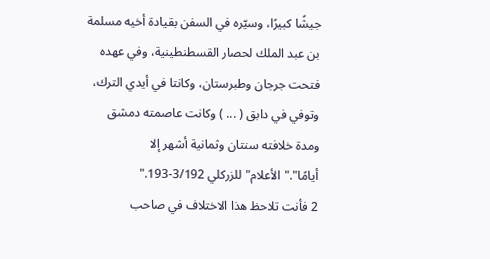جيشًا كبيرًا، وسيّره في السفن بقيادة أخيه مسلمة بن عبد الملك لحصار القسطنطينية، وفي عهده فتحت جرجان وطبرستان، وكانتا في أيدي الترك، وتوفي في دابق ( ... ) وكانت عاصمته دمشق ومدة خلافته سنتان وثمانية أشهر إلا أيامًا"."الأعلام"للزركلي 3/192-193."
2 فأنت تلاحظ هذا الاختلاف في صاحب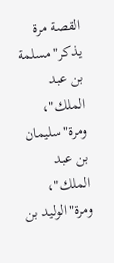القصة مرة يذكر"مسلمة بن عبد الملك"، ومرة"سليمان بن عبد الملك"، ومرة"الوليد بن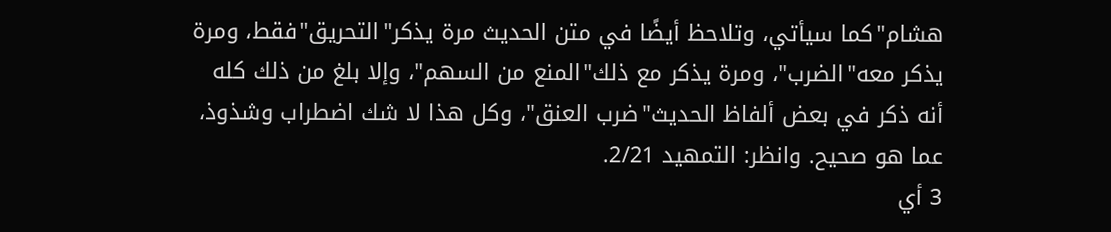هشام"كما سيأتي، وتلاحظ أيضًا في متن الحديث مرة يذكر"التحريق"فقط، ومرة يذكر معه"الضرب"، ومرة يذكر مع ذلك"المنع من السهم"، وإلا بلغ من ذلك كله أنه ذكر في بعض ألفاظ الحديث"ضرب العنق"، وكل هذا لا شك اضطراب وشذوذ، عما هو صحيح. وانظر: التمهيد 2/21.
3 أي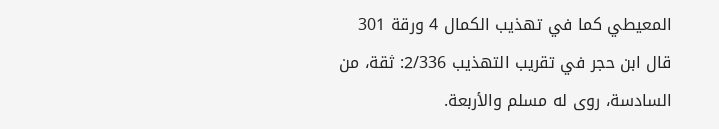المعيطي كما في تهذيب الكمال 4 ورقة 301 قال ابن حجر في تقريب التهذيب 2/336: ثقة، من السادسة، روى له مسلم والأربعة.